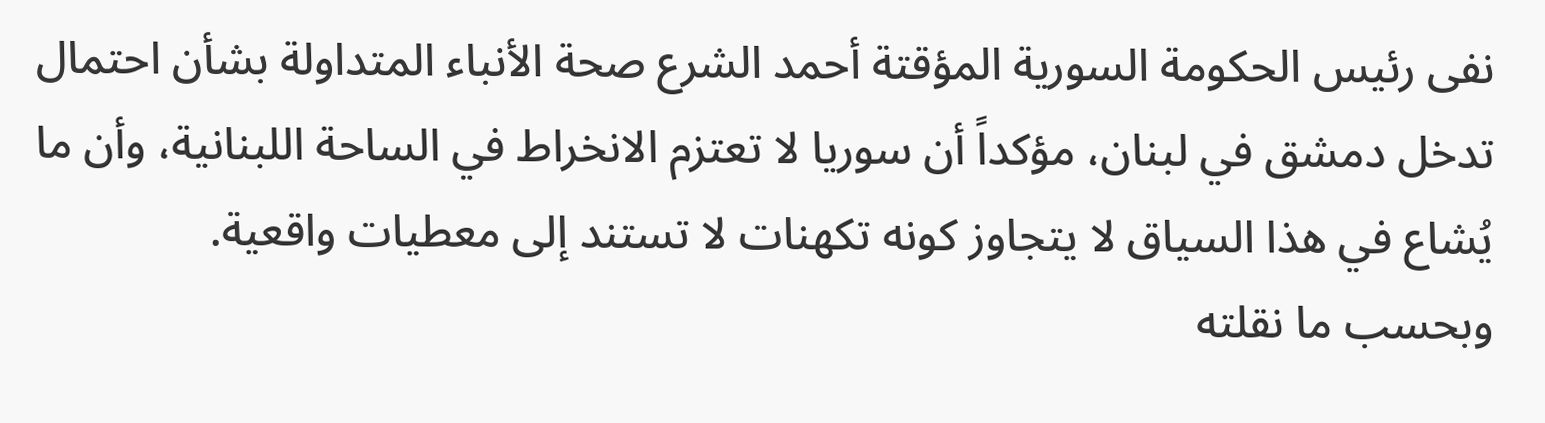نفى رئيس الحكومة السورية المؤقتة أحمد الشرع صحة الأنباء المتداولة بشأن احتمال تدخل دمشق في لبنان، مؤكداً أن سوريا لا تعتزم الانخراط في الساحة اللبنانية، وأن ما يُشاع في هذا السياق لا يتجاوز كونه تكهنات لا تستند إلى معطيات واقعية.
وبحسب ما نقلته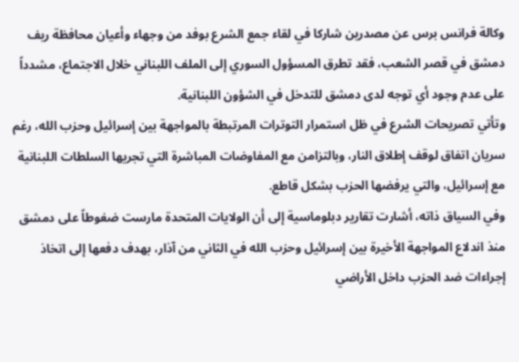وكالة فرانس برس عن مصدرين شاركا في لقاء جمع الشرع بوفد من وجهاء وأعيان محافظة ريف دمشق في قصر الشعب، فقد تطرق المسؤول السوري إلى الملف اللبناني خلال الاجتماع، مشدداً على عدم وجود أي توجه لدى دمشق للتدخل في الشؤون اللبنانية.
وتأتي تصريحات الشرع في ظل استمرار التوترات المرتبطة بالمواجهة بين إسرائيل وحزب الله، رغم سريان اتفاق لوقف إطلاق النار، وبالتزامن مع المفاوضات المباشرة التي تجريها السلطات اللبنانية مع إسرائيل، والتي يرفضها الحزب بشكل قاطع.
وفي السياق ذاته، أشارت تقارير دبلوماسية إلى أن الولايات المتحدة مارست ضغوطاً على دمشق منذ اندلاع المواجهة الأخيرة بين إسرائيل وحزب الله في الثاني من آذار، بهدف دفعها إلى اتخاذ إجراءات ضد الحزب داخل الأراضي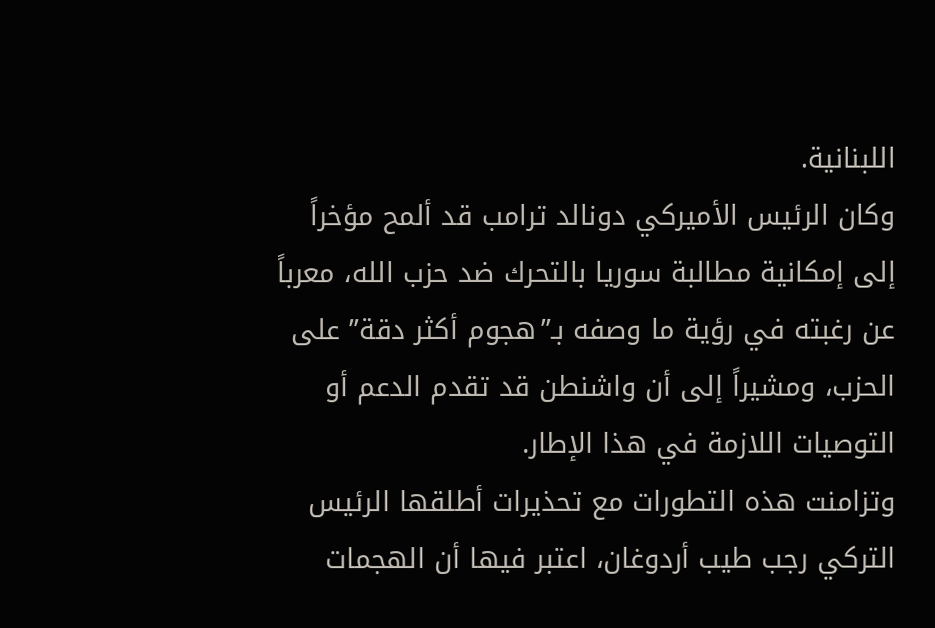اللبنانية.
وكان الرئيس الأميركي دونالد ترامب قد ألمح مؤخراً إلى إمكانية مطالبة سوريا بالتحرك ضد حزب الله، معرباً عن رغبته في رؤية ما وصفه بـ”هجوم أكثر دقة” على الحزب، ومشيراً إلى أن واشنطن قد تقدم الدعم أو التوصيات اللازمة في هذا الإطار.
وتزامنت هذه التطورات مع تحذيرات أطلقها الرئيس التركي رجب طيب أردوغان، اعتبر فيها أن الهجمات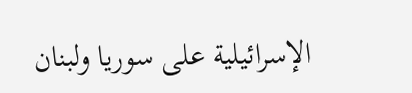الإسرائيلية على سوريا ولبنان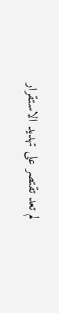لم تعد تقتصر على تهديد الاستقرار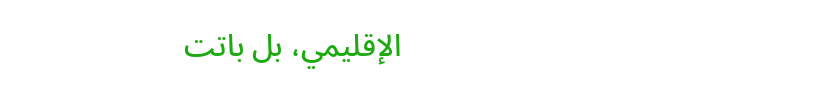الإقليمي، بل باتت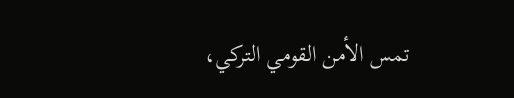تمس الأمن القومي التركي،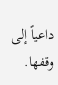داعياً إلى وقفها.